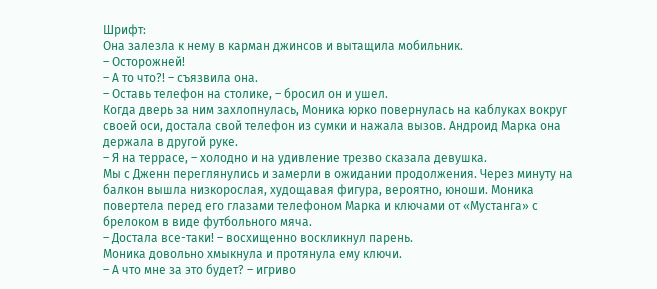Шрифт:
Она залезла к нему в карман джинсов и вытащила мобильник.
– Осторожней!
– А то что?! – съязвила она.
– Оставь телефон на столике, – бросил он и ушел.
Когда дверь за ним захлопнулась, Моника юрко повернулась на каблуках вокруг своей оси, достала свой телефон из сумки и нажала вызов. Андроид Марка она держала в другой руке.
– Я на террасе, – холодно и на удивление трезво сказала девушка.
Мы с Дженн переглянулись и замерли в ожидании продолжения. Через минуту на балкон вышла низкорослая, худощавая фигура, вероятно, юноши. Моника повертела перед его глазами телефоном Марка и ключами от «Мустанга» с брелоком в виде футбольного мяча.
– Достала все-таки! – восхищенно воскликнул парень.
Моника довольно хмыкнула и протянула ему ключи.
– А что мне за это будет? – игриво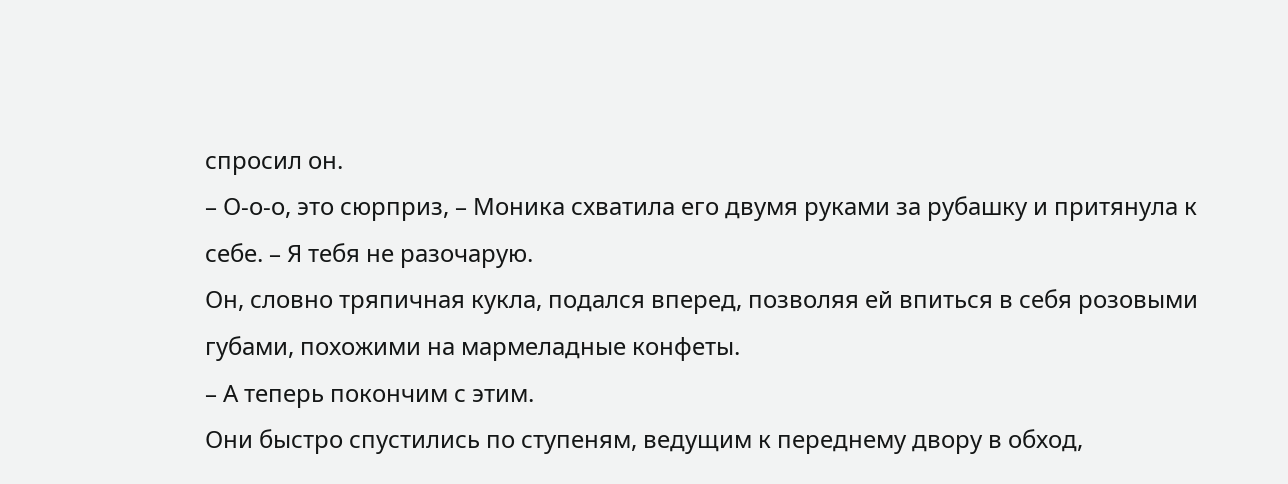спросил он.
– О-о-о, это сюрприз, – Моника схватила его двумя руками за рубашку и притянула к себе. – Я тебя не разочарую.
Он, словно тряпичная кукла, подался вперед, позволяя ей впиться в себя розовыми губами, похожими на мармеладные конфеты.
– А теперь покончим с этим.
Они быстро спустились по ступеням, ведущим к переднему двору в обход,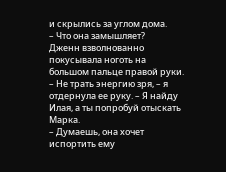и скрылись за углом дома.
– Что она замышляет?
Дженн взволнованно покусывала ноготь на большом пальце правой руки.
– Не трать энергию зря, – я отдернула ее руку. – Я найду Илая, а ты попробуй отыскать Марка.
– Думаешь, она хочет испортить ему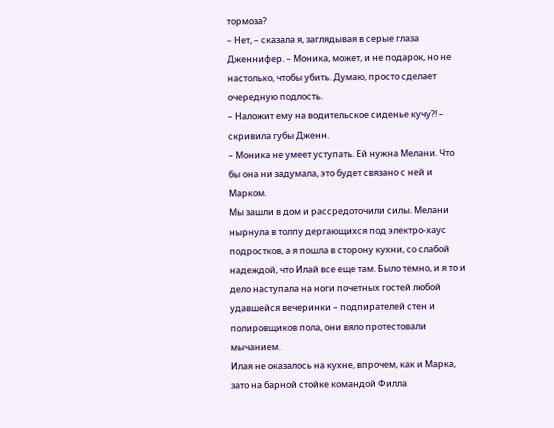тормоза?
– Нет, – сказала я, заглядывая в серые глаза Дженнифер. – Моника, может, и не подарок, но не настолько, чтобы убить. Думаю, просто сделает очередную подлость.
– Наложит ему на водительское сиденье кучу?! – скривила губы Дженн.
– Моника не умеет уступать. Ей нужна Мелани. Что бы она ни задумала, это будет связано с ней и Марком.
Мы зашли в дом и рассредоточили силы. Мелани нырнула в толпу дергающихся под электро-хаус подростков, а я пошла в сторону кухни, со слабой надеждой, что Илай все еще там. Было темно, и я то и дело наступала на ноги почетных гостей любой удавшейся вечеринки – подпирателей стен и полировщиков пола, они вяло протестовали мычанием.
Илая не оказалось на кухне, впрочем, как и Марка, зато на барной стойке командой Филла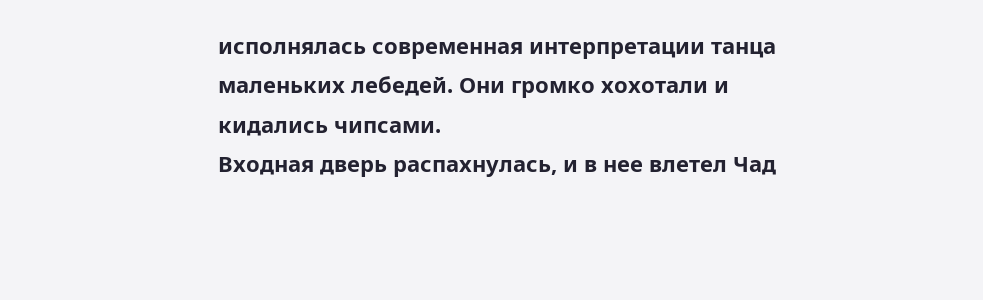исполнялась современная интерпретации танца маленьких лебедей. Они громко хохотали и кидались чипсами.
Входная дверь распахнулась, и в нее влетел Чад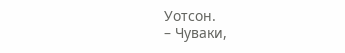Уотсон.
– Чуваки,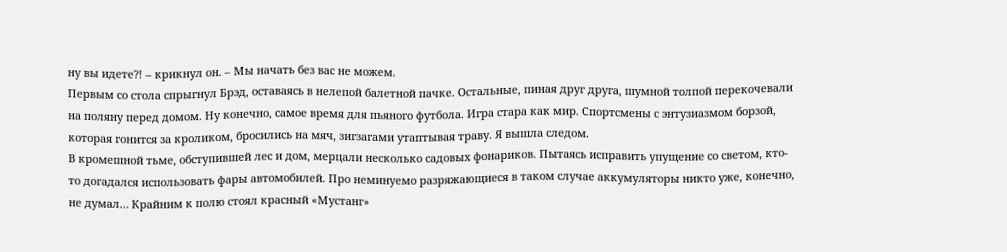ну вы идете?! – крикнул он. – Мы начать без вас не можем.
Первым со стола спрыгнул Брэд, оставаясь в нелепой балетной пачке. Остальные, пиная друг друга, шумной толпой перекочевали на поляну перед домом. Ну конечно, самое время для пьяного футбола. Игра стара как мир. Спортсмены с энтузиазмом борзой, которая гонится за кроликом, бросились на мяч, зигзагами утаптывая траву. Я вышла следом.
В кромешной тьме, обступившей лес и дом, мерцали несколько садовых фонариков. Пытаясь исправить упущение со светом, кто-то догадался использовать фары автомобилей. Про неминуемо разряжающиеся в таком случае аккумуляторы никто уже, конечно, не думал… Крайним к полю стоял красный «Мустанг»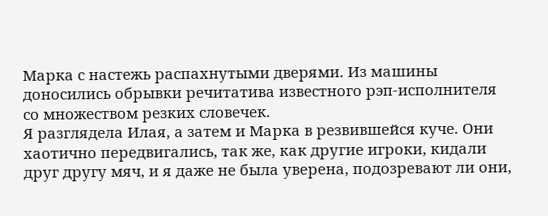Марка с настежь распахнутыми дверями. Из машины доносились обрывки речитатива известного рэп-исполнителя со множеством резких словечек.
Я разглядела Илая, а затем и Марка в резвившейся куче. Они хаотично передвигались, так же, как другие игроки, кидали друг другу мяч, и я даже не была уверена, подозревают ли они,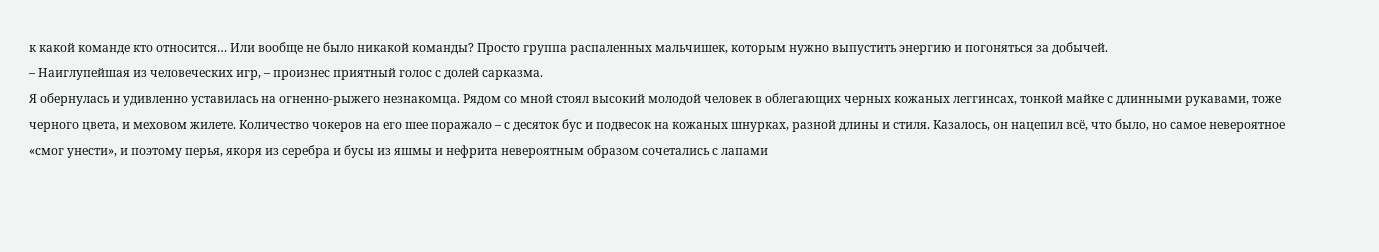к какой команде кто относится… Или вообще не было никакой команды? Просто группа распаленных мальчишек, которым нужно выпустить энергию и погоняться за добычей.
– Наиглупейшая из человеческих игр, – произнес приятный голос с долей сарказма.
Я обернулась и удивленно уставилась на огненно-рыжего незнакомца. Рядом со мной стоял высокий молодой человек в облегающих черных кожаных леггинсах, тонкой майке с длинными рукавами, тоже черного цвета, и меховом жилете. Количество чокеров на его шее поражало – с десяток бус и подвесок на кожаных шнурках, разной длины и стиля. Казалось, он нацепил всё, что было, но самое невероятное «смог унести», и поэтому перья, якоря из серебра и бусы из яшмы и нефрита невероятным образом сочетались с лапами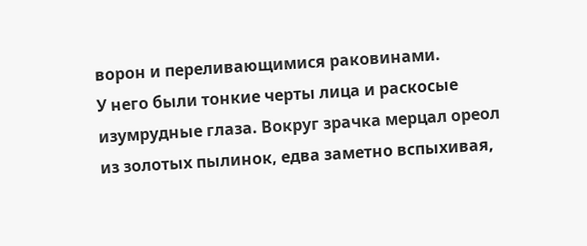ворон и переливающимися раковинами.
У него были тонкие черты лица и раскосые изумрудные глаза. Вокруг зрачка мерцал ореол из золотых пылинок, едва заметно вспыхивая,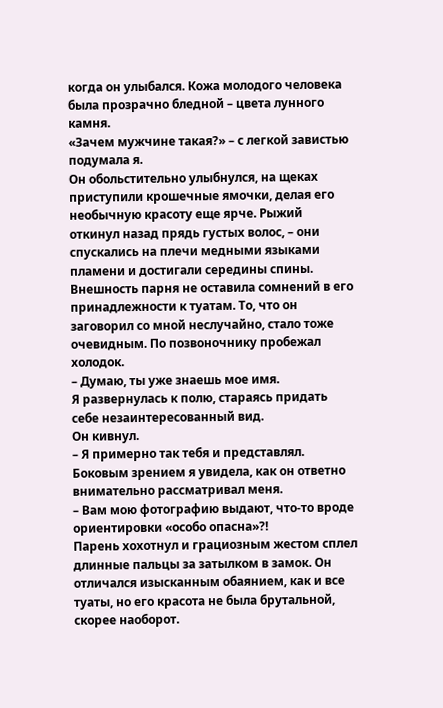когда он улыбался. Кожа молодого человека была прозрачно бледной – цвета лунного камня.
«Зачем мужчине такая?» – с легкой завистью подумала я.
Он обольстительно улыбнулся, на щеках приступили крошечные ямочки, делая его необычную красоту еще ярче. Рыжий откинул назад прядь густых волос, – они спускались на плечи медными языками пламени и достигали середины спины. Внешность парня не оставила сомнений в его принадлежности к туатам. То, что он заговорил со мной неслучайно, стало тоже очевидным. По позвоночнику пробежал холодок.
– Думаю, ты уже знаешь мое имя.
Я развернулась к полю, стараясь придать себе незаинтересованный вид.
Он кивнул.
– Я примерно так тебя и представлял.
Боковым зрением я увидела, как он ответно внимательно рассматривал меня.
– Вам мою фотографию выдают, что-то вроде ориентировки «особо опасна»?!
Парень хохотнул и грациозным жестом сплел длинные пальцы за затылком в замок. Он отличался изысканным обаянием, как и все туаты, но его красота не была брутальной, скорее наоборот.